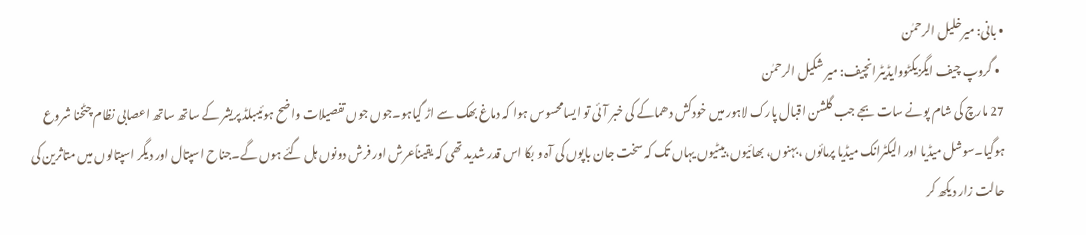• بانی: میرخلیل الرحمٰن
  • گروپ چیف ایگزیکٹووایڈیٹرانچیف: میر شکیل الرحمٰن
27 مارچ کی شام پونے سات بجے جب گلشن اقبال پارک لاہور میں خودکش دھماکے کی خبر آئی تو ایسامحسوس ہوا کہ دماغ بھک سے اڑ گیاہو۔جوں جوں تفصیلات واضح ہوئیںبلڈ پریشر کے ساتھ ساتھ اعصابی نظام چٹخنا شروع ہوگیا۔سوشل میڈیا اور الیکٹرانک میڈیا پرمائوں ،بہنوں، بھائیوں،بیٹیوں یہاں تک کہ سخت جان باپوں کی آہ و بکا اس قدر شدید تھی کہ یقیناًعرش اور فرش دونوں ہل گئے ہوں گے۔جناح اسپتال اور دیگر اسپتالوں میں متاثرین کی حالت زار دیکھ کر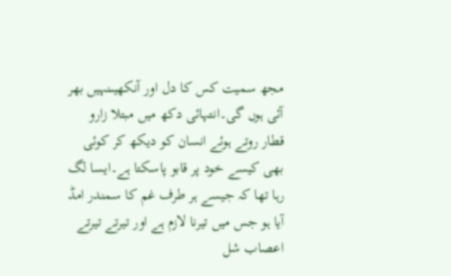مجھ سمیت کس کا دل اور آنکھیںنہیں بھر آئی ہوں گی۔انتہائی دکھ میں مبتلا زارو قطار روتے ہوئے انسان کو دیکھ کر کوئی بھی کیسے خود پر قابو پاسکتا ہے۔ایسا لگ رہا تھا کہ جیسے ہر طرف غم کا سمندر امڈ آیا ہو جس میں تیرنا لازم ہے اور تیرتے تیرتے اعصاب شل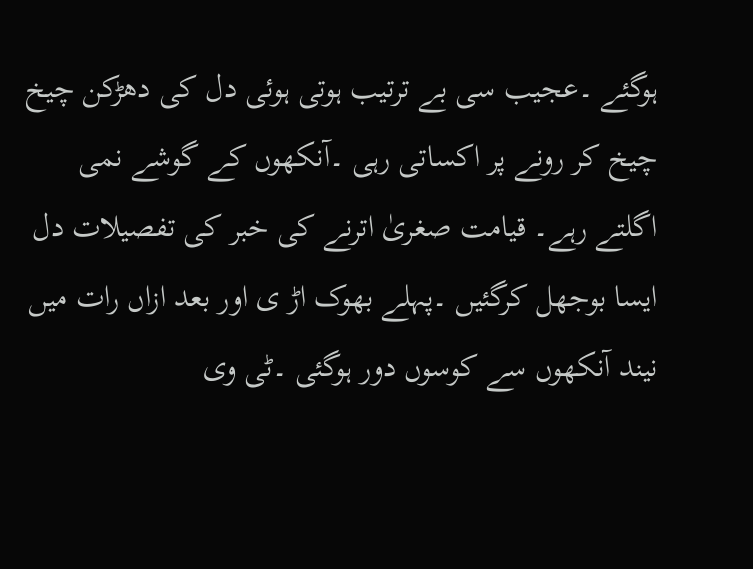ہوگئے ۔عجیب سی بے ترتیب ہوتی ہوئی دل کی دھڑکن چیخ چیخ کر رونے پر اکساتی رہی ۔آنکھوں کے گوشے نمی اگلتے رہے۔ قیامت صغریٰ اترنے کی خبر کی تفصیلات دل ایسا بوجھل کرگئیں ۔پہلے بھوک اڑ ی اور بعد ازاں رات میں نیند آنکھوں سے کوسوں دور ہوگئی ۔ٹی وی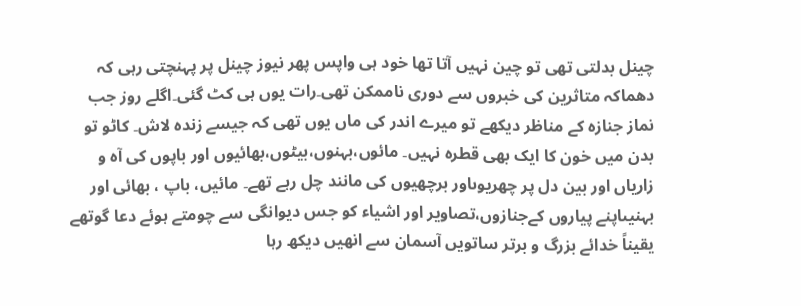چینل بدلتی تھی تو چین نہیں آتا تھا خود ہی واپس پھر نیوز چینل پر پہنچتی رہی کہ دھماکہ متاثرین کی خبروں سے دوری ناممکن تھی۔رات یوں ہی کٹ گئی۔اگلے روز جب نماز جنازہ کے مناظر دیکھے تو میرے اندر کی ماں یوں تھی کہ جیسے زندہ لاش۔ کاٹو تو بدن میں خون کا ایک بھی قطرہ نہیں۔ مائوں،بہنوں،بیٹوں،بھائیوں اور باپوں کی آہ و زاریاں اور بین دل پر چھریوںاور برچھیوں کی مانند چل رہے تھے۔ مائیں، باپ ، بھائی اور بہنیںاپنے پیاروں کےجنازوں،تصاویر اور اشیاء کو جس دیوانگی سے چومتے ہوئے دعا گوتھے یقیناً خدائے بزرگ و برتر ساتویں آسمان سے انھیں دیکھ رہا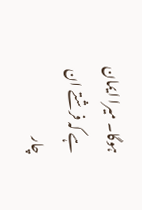ہوگا۔ میرا ایمان ہے کہ فرشتے ان چار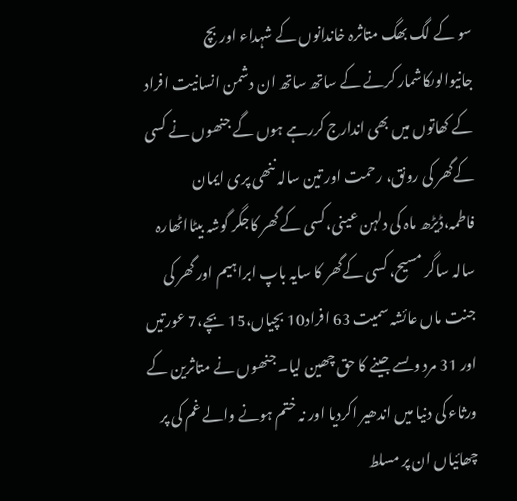سو کے لگ بھگ متاثرہ خاندانوں کے شہداء اور بچ جانیوالوںکاشمار کرنے کے ساتھ ساتھ ان دشمن انسانیت افراد کے کھاتوں میں بھی اندارج کررہے ہوں گے جنھوں نے کسی کےگھر کی رونق، رحمت اور تین سالہ ننھی پری ایمان فاطمہ،ڈیڑھ ماہ کی دلہن عینی،کسی کے گھر کاجگر گوشہ بیٹااٹھارہ سالہ ساگر مسیح، کسی کےگھر کا سایہ باپ ابراہیم اور گھر کی جنت ماں عائشہ سمیت 63 افراد10 بچیاں،15 بچے،7 عورتیں اور 31 مرد وںسے جینے کا حق چھین لیا۔ جنھوں نے متاثرین کے ورثاء کی دنیا میں اندھیر اکردیا اور نہ ختم ہونے والے غم کی پر چھائیاں ان پر مسلط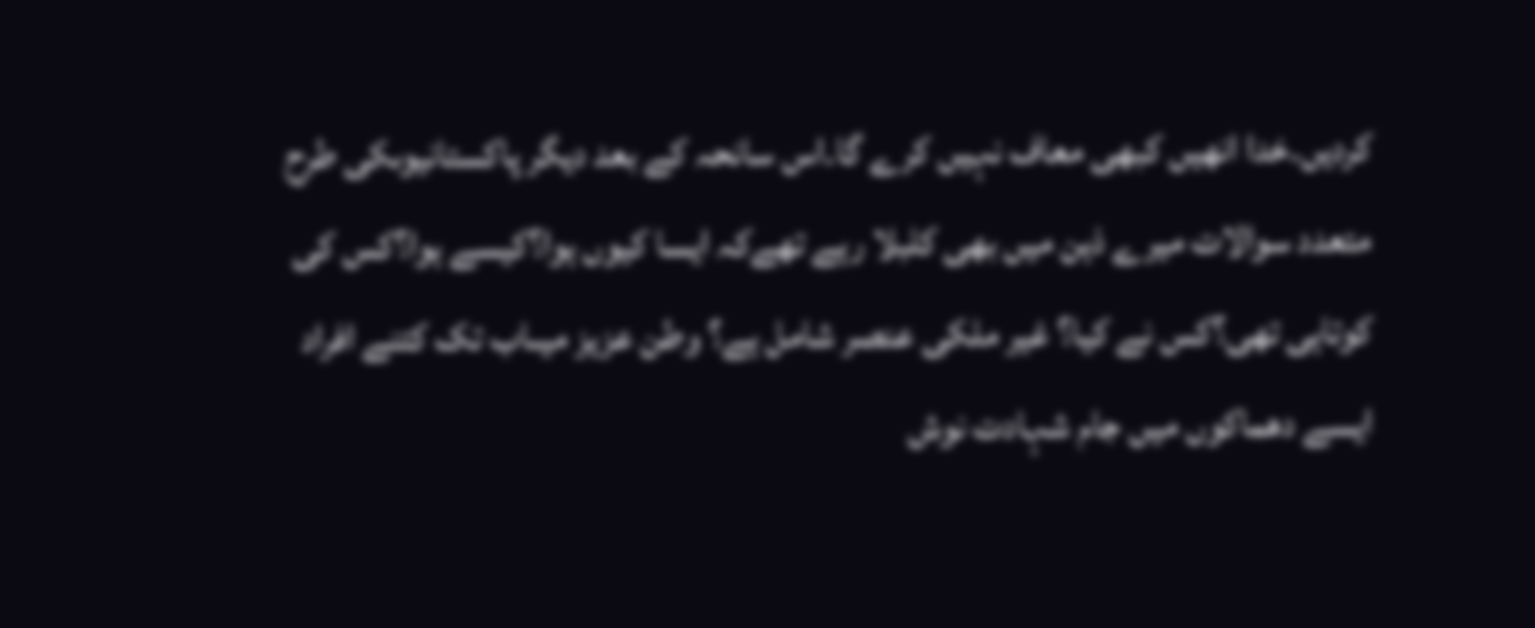کردیں۔خدا انھیں کبھی معاف نہیں کرے گا۔اس سانحہ کے بعد دیگر پاکستانیوںکی طرح متعدد سوالات میرے ذہن میں بھی کلبلا رہے تھےکہ ایسا کیوں ہوا؟کیسے ہوا؟کس کی کوتاہی تھی؟کس نے کیا؟ غیر ملکی عنصر شامل ہے؟ وطن عزیز میںاب تک کتنے افراد ایسے دھماکوں میں جام شہادت نوش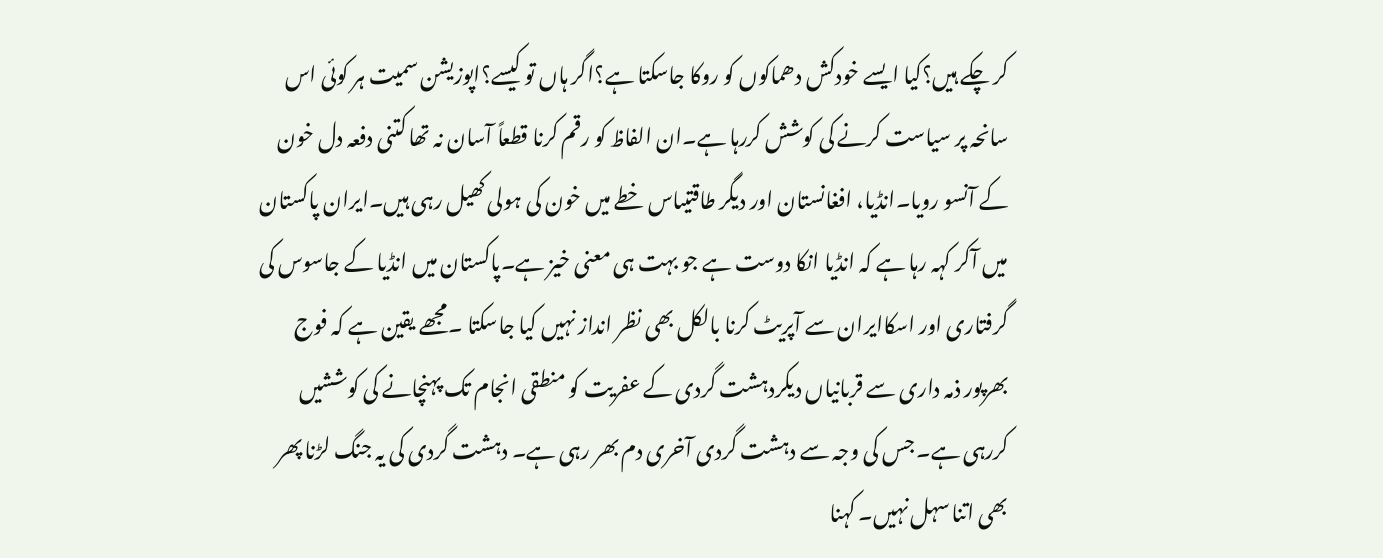کر چکے ہیں؟کیا ایسے خودکش دھماکوں کو روکا جاسکتا ہے؟اگر ہاں تو کیسے؟اپوزیشن سمیت ہر کوئی اس سانحہ پر سیاست کرنے کی کوشش کررہا ہے۔ان الفاظ کو رقم کرنا قطعاً آسان نہ تھا کتنی دفعہ دل خون کے آنسو رویا۔انڈیا، افغانستان اور دیگر طاقتیںاس خطے میں خون کی ہولی کھیل رہی ہیں۔ایران پاکستان میں آکر کہہ رہا ہے کہ انڈیا انکا دوست ہے جو بہت ہی معنی خیز ہے۔پاکستان میں انڈیا کے جاسوس کی گرفتاری اور اسکاایران سے آپریٹ کرنا بالکل بھی نظر انداز نہیں کیا جاسکتا ۔مجھے یقین ہے کہ فوج بھرپور ذمہ داری سے قربانیاں دیکردہشت گردی کے عفریت کو منطقی انجام تک پہنچانے کی کوششیں کررہی ہے۔ جس کی وجہ سے دہشت گردی آخری دم بھر رہی ہے۔ دہشت گردی کی یہ جنگ لڑنا پھر بھی اتنا سہل نہیں۔ کہنا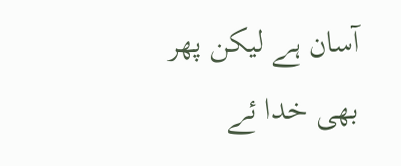آسان ہے لیکن پھر بھی خدا ئے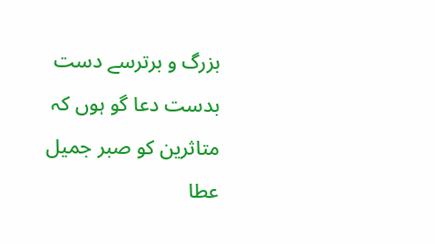بزرگ و برترسے دست بدست دعا گو ہوں کہ متاثرین کو صبر جمیل عطا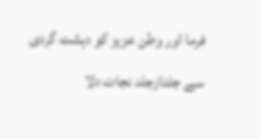فرما اور وطن عزیز کو دہشت گردی سے جلدازجلد نجات دلا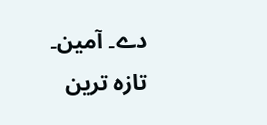دے۔ آمین۔
تازہ ترین